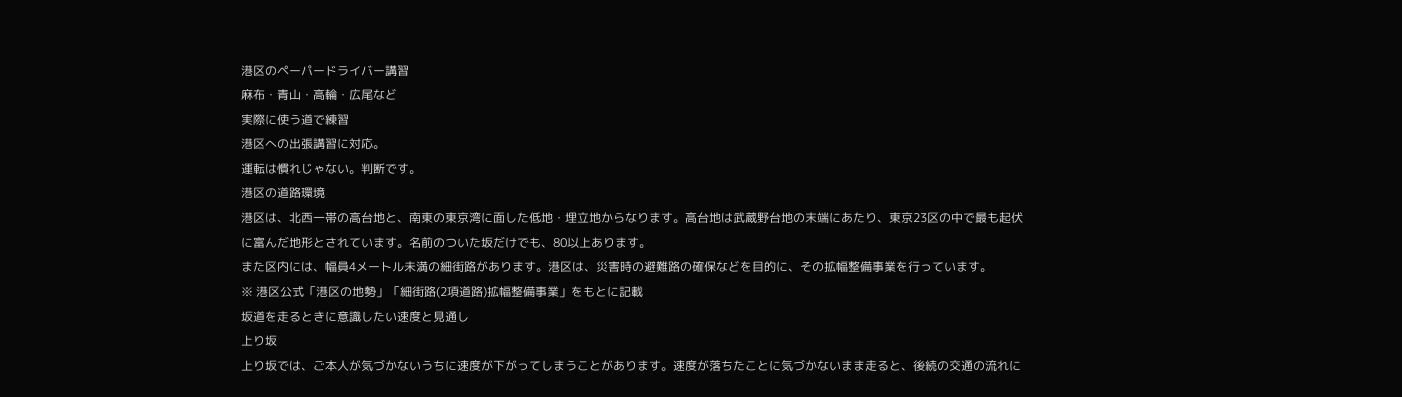港区のペーパードライバー講習
麻布・青山・高輪・広尾など
実際に使う道で練習
港区への出張講習に対応。
運転は慣れじゃない。判断です。
港区の道路環境
港区は、北西一帯の高台地と、南東の東京湾に面した低地・埋立地からなります。高台地は武蔵野台地の末端にあたり、東京23区の中で最も起伏に富んだ地形とされています。名前のついた坂だけでも、80以上あります。
また区内には、幅員4メートル未満の細街路があります。港区は、災害時の避難路の確保などを目的に、その拡幅整備事業を行っています。
※ 港区公式「港区の地勢」「細街路(2項道路)拡幅整備事業」をもとに記載
坂道を走るときに意識したい速度と見通し
上り坂
上り坂では、ご本人が気づかないうちに速度が下がってしまうことがあります。速度が落ちたことに気づかないまま走ると、後続の交通の流れに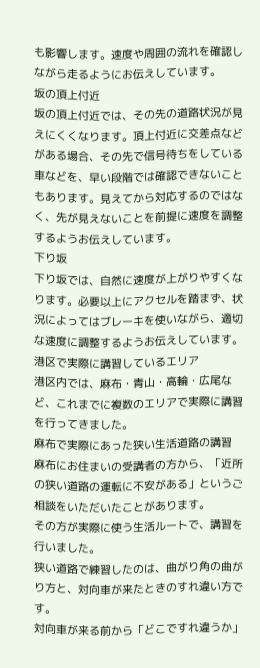も影響します。速度や周囲の流れを確認しながら走るようにお伝えしています。
坂の頂上付近
坂の頂上付近では、その先の道路状況が見えにくくなります。頂上付近に交差点などがある場合、その先で信号待ちをしている車などを、早い段階では確認できないこともあります。見えてから対応するのではなく、先が見えないことを前提に速度を調整するようお伝えしています。
下り坂
下り坂では、自然に速度が上がりやすくなります。必要以上にアクセルを踏まず、状況によってはブレーキを使いながら、適切な速度に調整するようお伝えしています。
港区で実際に講習しているエリア
港区内では、麻布・青山・高輪・広尾など、これまでに複数のエリアで実際に講習を行ってきました。
麻布で実際にあった狭い生活道路の講習
麻布にお住まいの受講者の方から、「近所の狭い道路の運転に不安がある」というご相談をいただいたことがあります。
その方が実際に使う生活ルートで、講習を行いました。
狭い道路で練習したのは、曲がり角の曲がり方と、対向車が来たときのすれ違い方です。
対向車が来る前から「どこですれ違うか」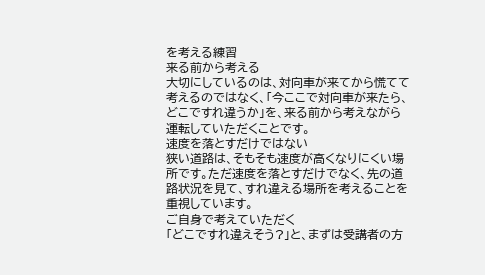を考える練習
来る前から考える
大切にしているのは、対向車が来てから慌てて考えるのではなく、「今ここで対向車が来たら、どこですれ違うか」を、来る前から考えながら運転していただくことです。
速度を落とすだけではない
狭い道路は、そもそも速度が高くなりにくい場所です。ただ速度を落とすだけでなく、先の道路状況を見て、すれ違える場所を考えることを重視しています。
ご自身で考えていただく
「どこですれ違えそう?」と、まずは受講者の方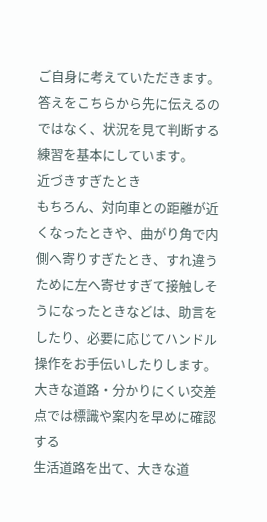ご自身に考えていただきます。答えをこちらから先に伝えるのではなく、状況を見て判断する練習を基本にしています。
近づきすぎたとき
もちろん、対向車との距離が近くなったときや、曲がり角で内側へ寄りすぎたとき、すれ違うために左へ寄せすぎて接触しそうになったときなどは、助言をしたり、必要に応じてハンドル操作をお手伝いしたりします。
大きな道路・分かりにくい交差点では標識や案内を早めに確認する
生活道路を出て、大きな道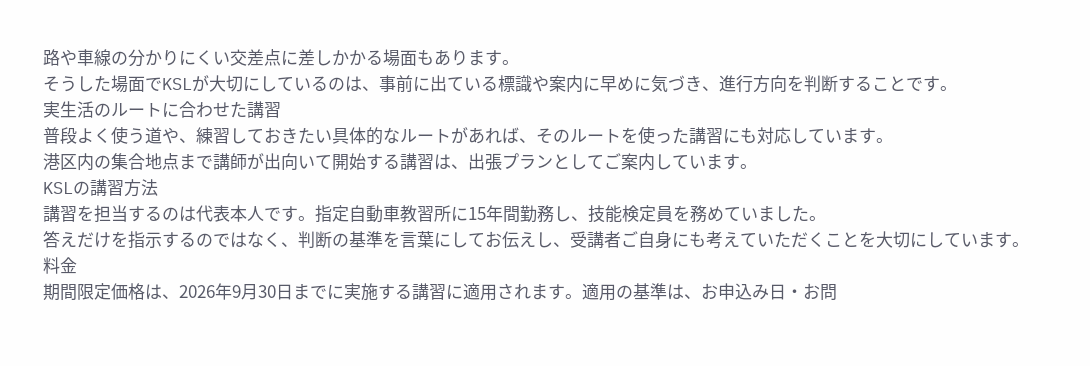路や車線の分かりにくい交差点に差しかかる場面もあります。
そうした場面でKSLが大切にしているのは、事前に出ている標識や案内に早めに気づき、進行方向を判断することです。
実生活のルートに合わせた講習
普段よく使う道や、練習しておきたい具体的なルートがあれば、そのルートを使った講習にも対応しています。
港区内の集合地点まで講師が出向いて開始する講習は、出張プランとしてご案内しています。
KSLの講習方法
講習を担当するのは代表本人です。指定自動車教習所に15年間勤務し、技能検定員を務めていました。
答えだけを指示するのではなく、判断の基準を言葉にしてお伝えし、受講者ご自身にも考えていただくことを大切にしています。
料金
期間限定価格は、2026年9月30日までに実施する講習に適用されます。適用の基準は、お申込み日・お問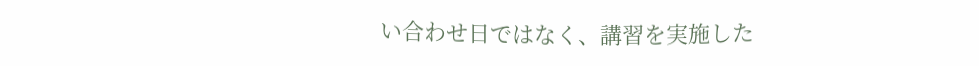い合わせ日ではなく、講習を実施した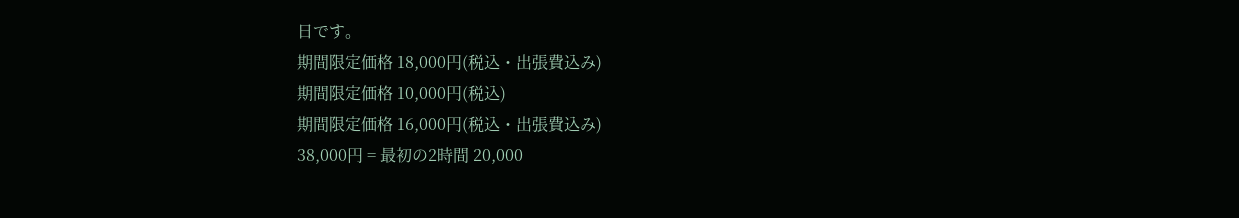日です。
期間限定価格 18,000円(税込・出張費込み)
期間限定価格 10,000円(税込)
期間限定価格 16,000円(税込・出張費込み)
38,000円 = 最初の2時間 20,000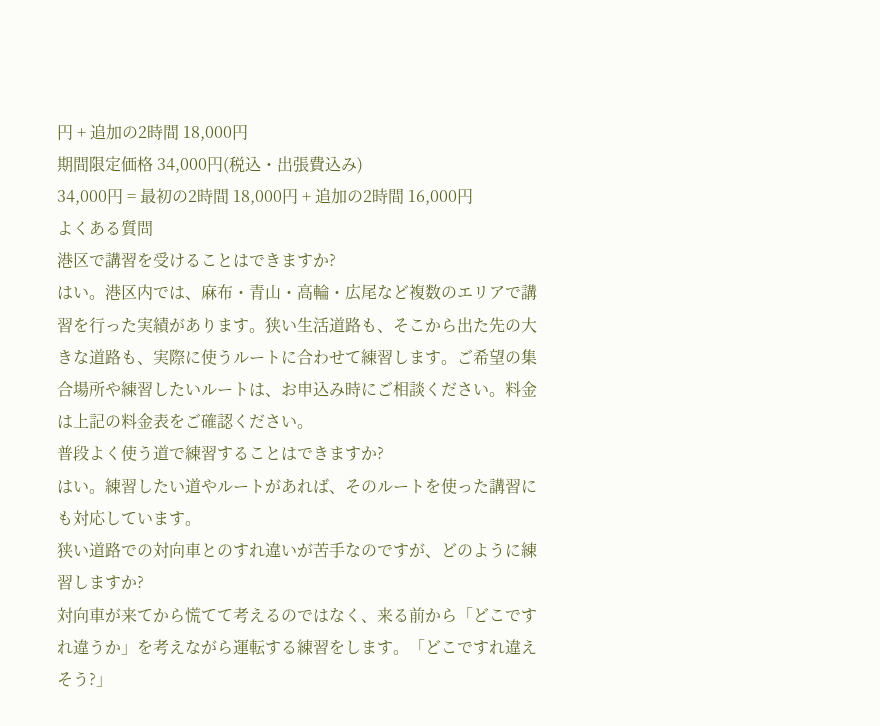円 + 追加の2時間 18,000円
期間限定価格 34,000円(税込・出張費込み)
34,000円 = 最初の2時間 18,000円 + 追加の2時間 16,000円
よくある質問
港区で講習を受けることはできますか?
はい。港区内では、麻布・青山・高輪・広尾など複数のエリアで講習を行った実績があります。狭い生活道路も、そこから出た先の大きな道路も、実際に使うルートに合わせて練習します。ご希望の集合場所や練習したいルートは、お申込み時にご相談ください。料金は上記の料金表をご確認ください。
普段よく使う道で練習することはできますか?
はい。練習したい道やルートがあれば、そのルートを使った講習にも対応しています。
狭い道路での対向車とのすれ違いが苦手なのですが、どのように練習しますか?
対向車が来てから慌てて考えるのではなく、来る前から「どこですれ違うか」を考えながら運転する練習をします。「どこですれ違えそう?」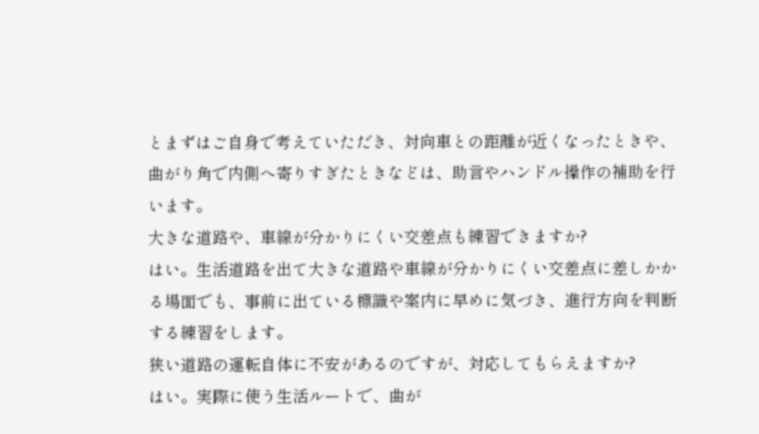とまずはご自身で考えていただき、対向車との距離が近くなったときや、曲がり角で内側へ寄りすぎたときなどは、助言やハンドル操作の補助を行います。
大きな道路や、車線が分かりにくい交差点も練習できますか?
はい。生活道路を出て大きな道路や車線が分かりにくい交差点に差しかかる場面でも、事前に出ている標識や案内に早めに気づき、進行方向を判断する練習をします。
狭い道路の運転自体に不安があるのですが、対応してもらえますか?
はい。実際に使う生活ルートで、曲が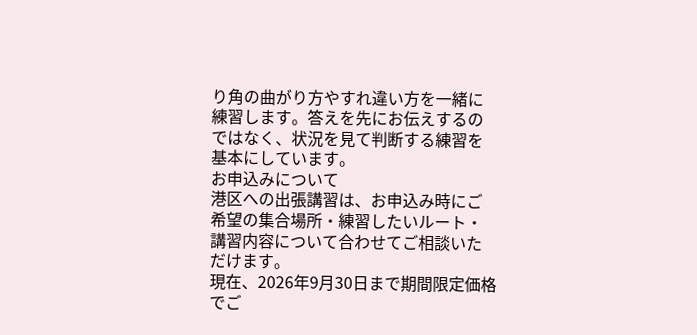り角の曲がり方やすれ違い方を一緒に練習します。答えを先にお伝えするのではなく、状況を見て判断する練習を基本にしています。
お申込みについて
港区への出張講習は、お申込み時にご希望の集合場所・練習したいルート・講習内容について合わせてご相談いただけます。
現在、2026年9月30日まで期間限定価格でご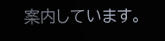案内しています。